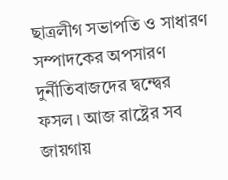ছাত্রলীগ সভাপতি ও সাধারণ সম্পাদকের অপসারণ দুর্নীতিবাজদের দ্বন্দ্বের ফসল। আজ রাষ্ট্রের সব জায়গায়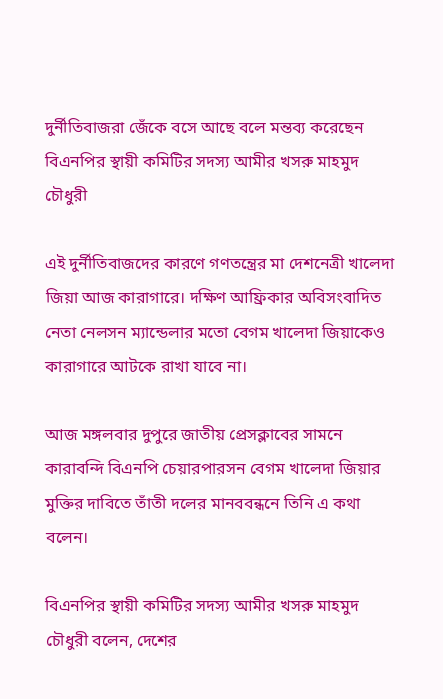দুর্নীতিবাজরা জেঁকে বসে আছে বলে মন্তব্য করেছেন বিএনপির স্থায়ী কমিটির সদস্য আমীর খসরু মাহমুদ চৌধুরী

এই দুর্নীতিবাজদের কারণে গণতন্ত্রের মা দেশনেত্রী খালেদা জিয়া আজ কারাগারে। দক্ষিণ আফ্রিকার অবিসংবাদিত নেতা নেলসন ম্যান্ডেলার মতো বেগম খালেদা জিয়াকেও কারাগারে আটকে রাখা যাবে না।

আজ মঙ্গলবার দুপুরে জাতীয় প্রেসক্লাবের সামনে কারাবন্দি বিএনপি চেয়ারপারসন বেগম খালেদা জিয়ার মুক্তির দাবিতে তাঁতী দলের মানববন্ধনে তিনি এ কথা বলেন।

বিএনপির স্থায়ী কমিটির সদস্য আমীর খসরু মাহমুদ চৌধুরী বলেন, দেশের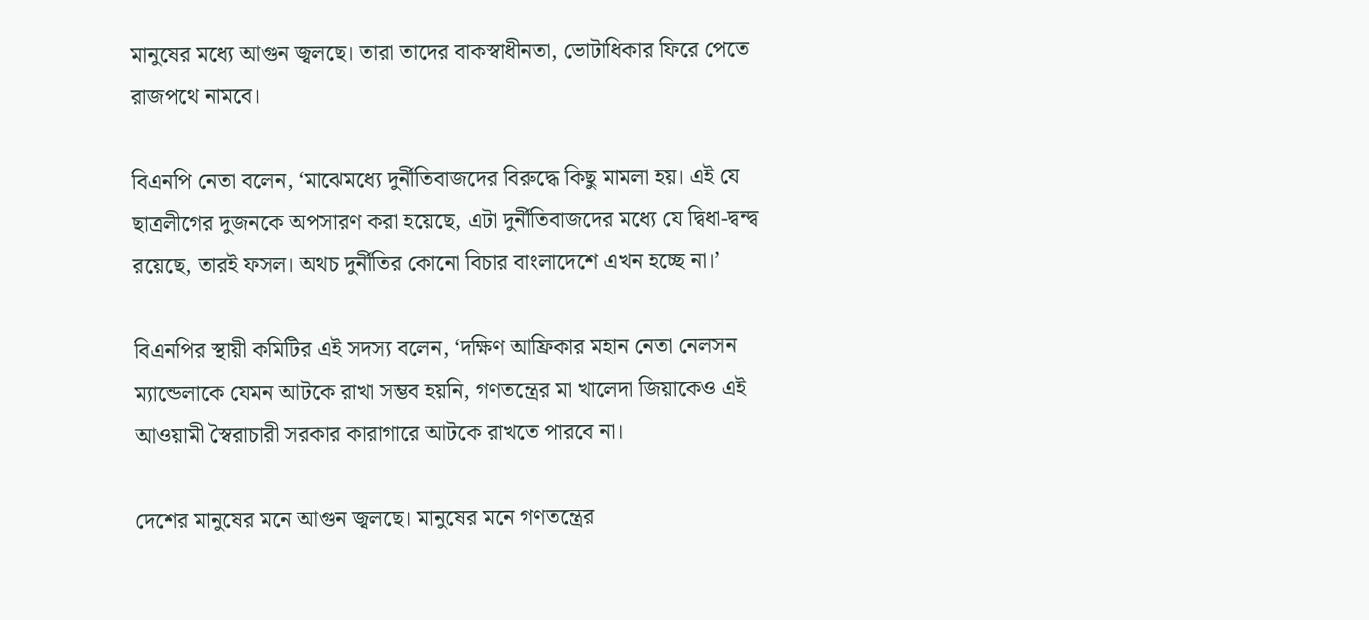মানুষের মধ্যে আগুন জ্বলছে। তারা তাদের বাকস্বাধীনতা, ভোটাধিকার ফিরে পেতে রাজপথে নামবে।

বিএনপি নেতা বলেন, ‘মাঝেমধ্যে দুর্নীতিবাজদের বিরুদ্ধে কিছু মামলা হয়। এই যে ছাত্রলীগের দুজনকে অপসারণ করা হয়েছে, এটা দুর্নীতিবাজদের মধ্যে যে দ্বিধা-দ্বন্দ্ব রয়েছে, তারই ফসল। অথচ দুর্নীতির কোনো বিচার বাংলাদেশে এখন হচ্ছে না।’

বিএনপির স্থায়ী কমিটির এই সদস্য বলেন, ‘দক্ষিণ আফ্রিকার মহান নেতা নেলসন ম্যান্ডেলাকে যেমন আটকে রাখা সম্ভব হয়নি, গণতন্ত্রের মা খালেদা জিয়াকেও এই আওয়ামী স্বৈরাচারী সরকার কারাগারে আটকে রাখতে পারবে না।

দেশের মানুষের মনে আগুন জ্বলছে। মানুষের মনে গণতন্ত্রের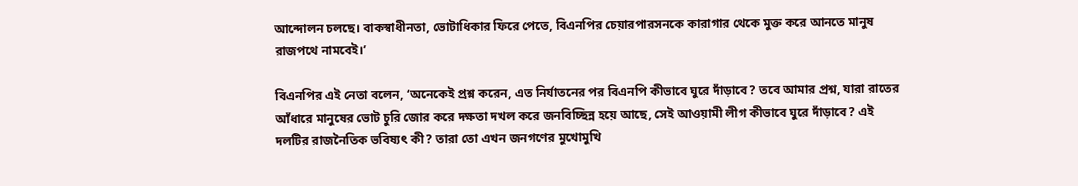আন্দোলন চলছে। বাকস্বাধীনতা, ভোটাধিকার ফিরে পেতে, বিএনপির চেয়ারপারসনকে কারাগার থেকে মুক্ত করে আনতে মানুষ রাজপথে নামবেই।’

বিএনপির এই নেতা বলেন, ‘অনেকেই প্রশ্ন করেন, এত নির্যাতনের পর বিএনপি কীভাবে ঘুরে দাঁড়াবে? তবে আমার প্রশ্ন, যারা রাতের আঁধারে মানুষের ভোট চুরি জোর করে দক্ষতা দখল করে জনবিচ্ছিন্ন হয়ে আছে, সেই আওয়ামী লীগ কীভাবে ঘুরে দাঁড়াবে? এই দলটির রাজনৈতিক ভবিষ্যৎ কী? তারা তো এখন জনগণের মুখোমুখি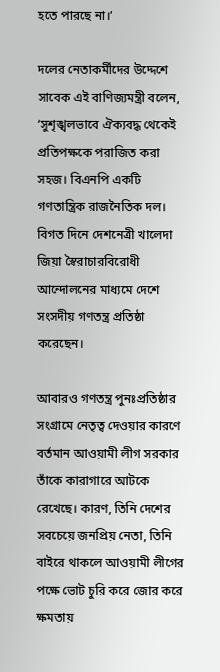হতে পারছে না।’

দলের নেতাকর্মীদের উদ্দেশে সাবেক এই বাণিজ্যমন্ত্রী বলেন, ‘সুশৃঙ্খলভাবে ঐক্যবদ্ধ থেকেই প্রতিপক্ষকে পরাজিত করা সহজ। বিএনপি একটি গণতান্ত্রিক রাজনৈতিক দল। বিগত দিনে দেশনেত্রী খালেদা জিয়া স্বৈরাচারবিরোধী আন্দোলনের মাধ্যমে দেশে সংসদীয় গণতন্ত্র প্রতিষ্ঠা করেছেন।

আবারও গণতন্ত্র পুনঃপ্রতিষ্ঠার সংগ্রামে নেতৃত্ব দেওয়ার কারণে বর্তমান আওয়ামী লীগ সরকার তাঁকে কারাগারে আটকে রেখেছে। কারণ, তিনি দেশের সবচেয়ে জনপ্রিয় নেতা, তিনি বাইরে থাকলে আওয়ামী লীগের পক্ষে ভোট চুরি করে জোর করে ক্ষমতায়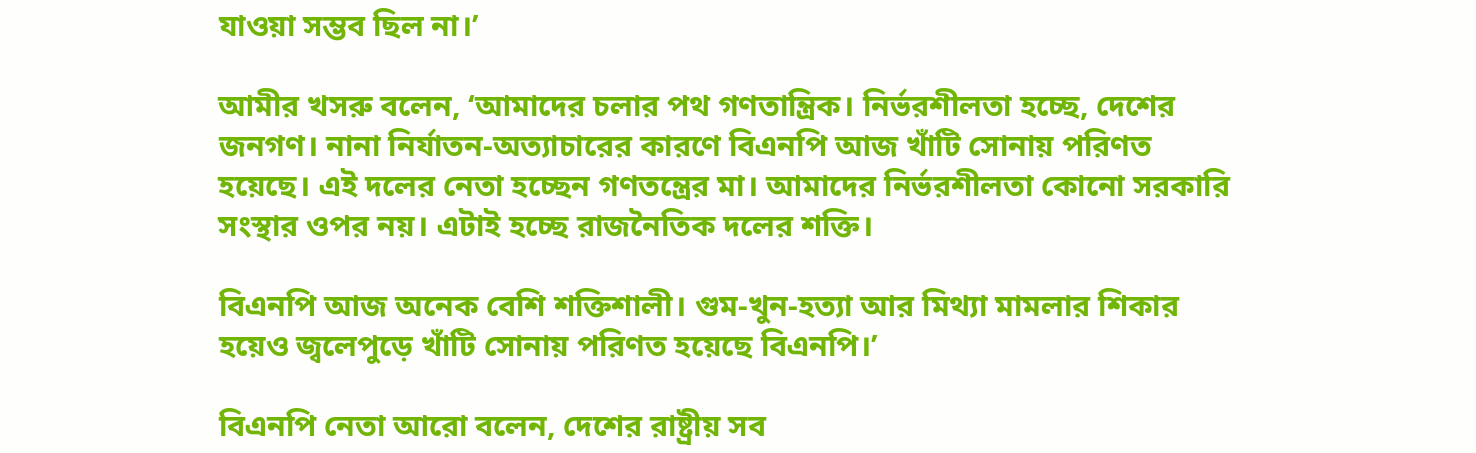যাওয়া সম্ভব ছিল না।’

আমীর খসরু বলেন, ‘আমাদের চলার পথ গণতান্ত্রিক। নির্ভরশীলতা হচ্ছে, দেশের জনগণ। নানা নির্যাতন-অত্যাচারের কারণে বিএনপি আজ খাঁটি সোনায় পরিণত হয়েছে। এই দলের নেতা হচ্ছেন গণতন্ত্রের মা। আমাদের নির্ভরশীলতা কোনো সরকারি সংস্থার ওপর নয়। এটাই হচ্ছে রাজনৈতিক দলের শক্তি।

বিএনপি আজ অনেক বেশি শক্তিশালী। গুম-খুন-হত্যা আর মিথ্যা মামলার শিকার হয়েও জ্বলেপুড়ে খাঁটি সোনায় পরিণত হয়েছে বিএনপি।’

বিএনপি নেতা আরো বলেন, দেশের রাষ্ট্রীয় সব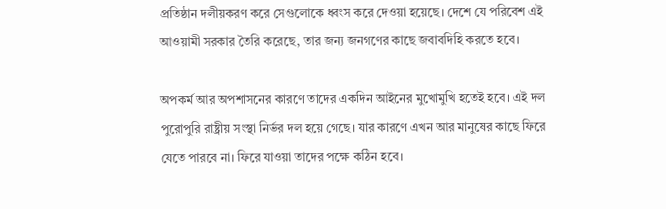প্রতিষ্ঠান দলীয়করণ করে সেগুলোকে ধ্বংস করে দেওয়া হয়েছে। দেশে যে পরিবেশ এই আওয়ামী সরকার তৈরি করেছে, তার জন্য জনগণের কাছে জবাবদিহি করতে হবে।

অপকর্ম আর অপশাসনের কারণে তাদের একদিন আইনের মুখোমুখি হতেই হবে। এই দল পুরোপুরি রাষ্ট্রীয় সংস্থা নির্ভর দল হয়ে গেছে। যার কারণে এখন আর মানুষের কাছে ফিরে যেতে পারবে না। ফিরে যাওয়া তাদের পক্ষে কঠিন হবে।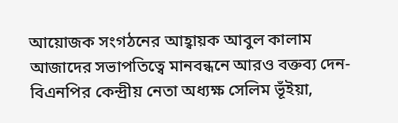আয়োজক সংগঠনের আহ্বায়ক আবুল কালাম আজাদের সভাপতিত্বে মানবন্ধনে আরও বক্তব্য দেন- বিএনপির কেন্দ্রীয় নেতা অধ্যক্ষ সেলিম ভূঁইয়া,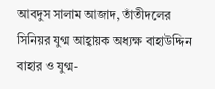আবদুস সালাম আজাদ, তাঁতীদলের সিনিয়র যুগ্ম আহ্বায়ক অধ্যক্ষ বাহাউদ্দিন বাহার ও যুগ্ম-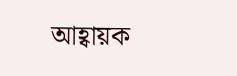আহ্বায়ক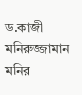ড.কাজী মনিরুজ্জামান মনির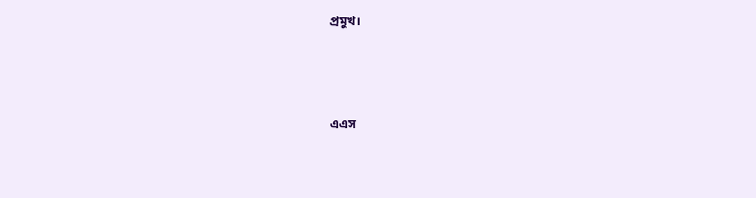প্রমুখ।



এএস